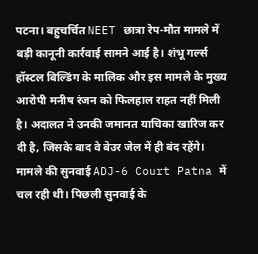पटना। बहुचर्चित NEET छात्रा रेप-मौत मामले में बड़ी कानूनी कार्रवाई सामने आई है। शंभू गर्ल्स हॉस्टल बिल्डिंग के मालिक और इस मामले के मुख्य आरोपी मनीष रंजन को फिलहाल राहत नहीं मिली है। अदालत ने उनकी जमानत याचिका खारिज कर दी है, जिसके बाद वे बेउर जेल में ही बंद रहेंगे।
मामले की सुनवाई ADJ-6 Court Patna में चल रही थी। पिछली सुनवाई के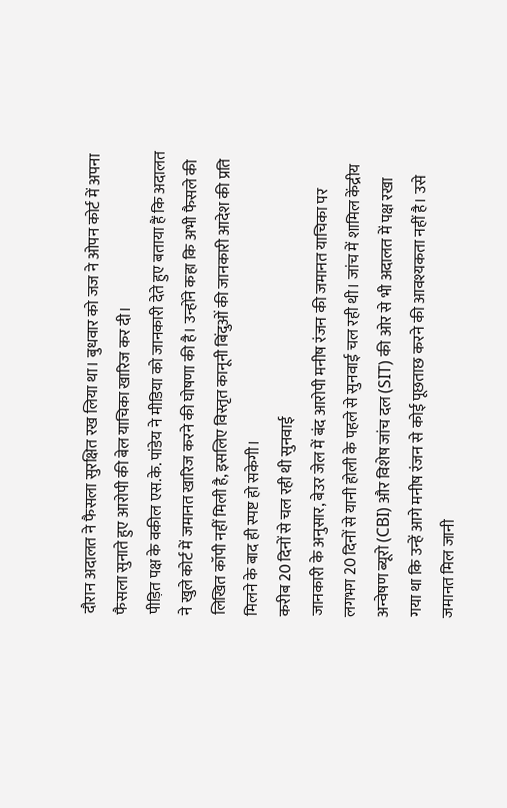दौरान अदालत ने फैसला सुरक्षित रख लिया था। बुधवार को जज ने ओपन कोर्ट में अपना फैसला सुनाते हुए आरोपी की बेल याचिका खारिज कर दी।
पीड़ित पक्ष के वकील एस.के. पांडेय ने मीडिया को जानकारी देते हुए बताया हैं कि अदालत ने खुले कोर्ट में जमानत खारिज करने की घोषणा की है। उन्होंने कहा कि अभी फैसले की लिखित कॉपी नहीं मिली है, इसलिए विस्तृत कानूनी बिंदुओं की जानकारी आदेश की प्रति मिलने के बाद ही स्पष्ट हो सकेगी।
करीब 20 दिनों से चल रही थी सुनवाई
जानकारी के अनुसार, बेउर जेल में बंद आरोपी मनीष रंजन की जमानत याचिका पर लगभग 20 दिनों से यानी होली के पहले से सुनवाई चल रही थी। जांच में शामिल केंद्रीय अन्वेषण ब्यूरो (CBI) और विशेष जांच दल (SIT) की ओर से भी अदालत में पक्ष रखा गया था कि उन्हें आगे मनीष रंजन से कोई पूछताछ करने की आवश्यकता नहीं है। उसे जमानत मिल जानी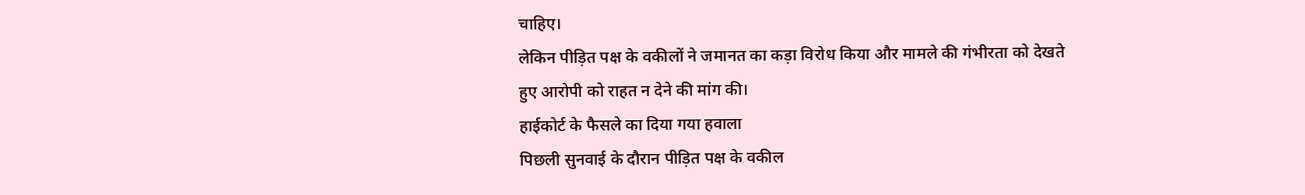चाहिए।
लेकिन पीड़ित पक्ष के वकीलों ने जमानत का कड़ा विरोध किया और मामले की गंभीरता को देखते हुए आरोपी को राहत न देने की मांग की।
हाईकोर्ट के फैसले का दिया गया हवाला
पिछली सुनवाई के दौरान पीड़ित पक्ष के वकील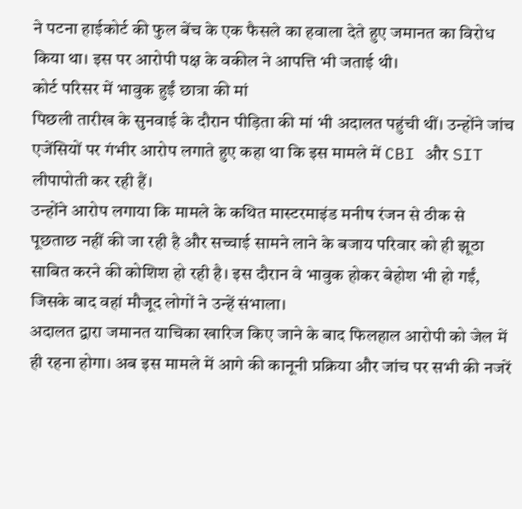ने पटना हाईकोर्ट की फुल बेंच के एक फैसले का हवाला देते हुए जमानत का विरोध किया था। इस पर आरोपी पक्ष के वकील ने आपत्ति भी जताई थी।
कोर्ट परिसर में भावुक हुईं छात्रा की मां
पिछली तारीख के सुनवाई के दौरान पीड़िता की मां भी अदालत पहुंची थीं। उन्होंने जांच एजेंसियों पर गंभीर आरोप लगाते हुए कहा था कि इस मामले में CBI और SIT लीपापोती कर रही हैं।
उन्होंने आरोप लगाया कि मामले के कथित मास्टरमाइंड मनीष रंजन से ठीक से पूछताछ नहीं की जा रही है और सच्चाई सामने लाने के बजाय परिवार को ही झूठा साबित करने की कोशिश हो रही है। इस दौरान वे भावुक होकर बेहोश भी हो गईं, जिसके बाद वहां मौजूद लोगों ने उन्हें संभाला।
अदालत द्वारा जमानत याचिका खारिज किए जाने के बाद फिलहाल आरोपी को जेल में ही रहना होगा। अब इस मामले में आगे की कानूनी प्रक्रिया और जांच पर सभी की नजरें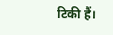टिकी हैं।